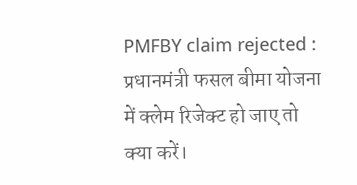PMFBY claim rejected : प्रधानमंत्री फसल बीमा योजना में क्लेम रिजेक्ट हो जाए तो क्या करें।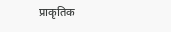प्राकृतिक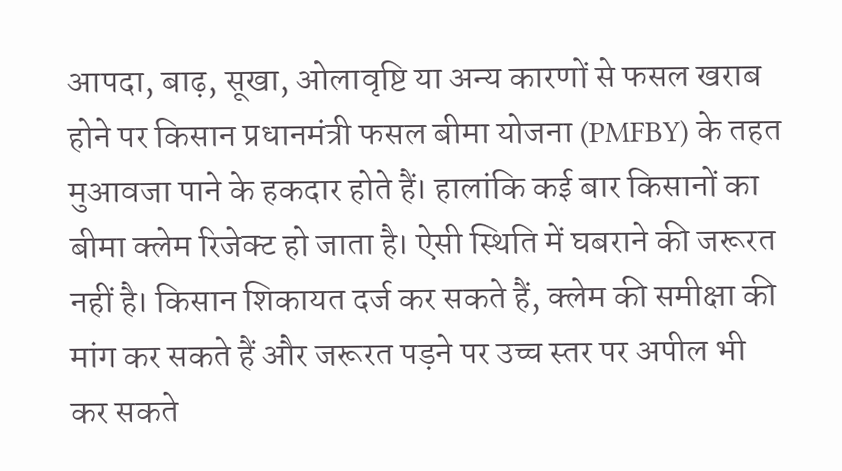आपदा, बाढ़, सूखा, ओलावृष्टि या अन्य कारणों से फसल खराब होने पर किसान प्रधानमंत्री फसल बीमा योजना (PMFBY) के तहत मुआवजा पाने के हकदार होते हैं। हालांकि कई बार किसानों का बीमा क्लेम रिजेक्ट हो जाता है। ऐसी स्थिति में घबराने की जरूरत नहीं है। किसान शिकायत दर्ज कर सकते हैं, क्लेम की समीक्षा की मांग कर सकते हैं और जरूरत पड़ने पर उच्च स्तर पर अपील भी कर सकते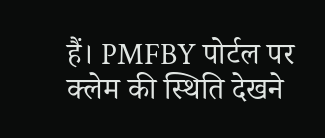हैं। PMFBY पोर्टल पर क्लेम की स्थिति देखने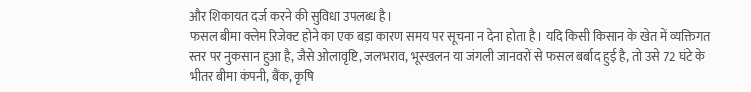और शिकायत दर्ज करने की सुविधा उपलब्ध है।
फसल बीमा क्लेम रिजेक्ट होने का एक बड़ा कारण समय पर सूचना न देना होता है। यदि किसी किसान के खेत में व्यक्तिगत स्तर पर नुकसान हुआ है, जैसे ओलावृष्टि, जलभराव, भूस्खलन या जंगली जानवरों से फसल बर्बाद हुई है, तो उसे 72 घंटे के भीतर बीमा कंपनी, बैंक, कृषि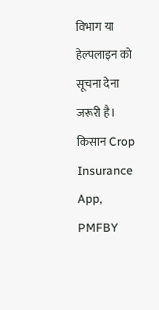विभाग या हेल्पलाइन को सूचना देना जरूरी है। किसान Crop Insurance App, PMFBY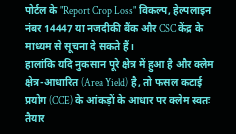पोर्टल के "Report Crop Loss" विकल्प, हेल्पलाइन नंबर 14447 या नजदीकी बैंक और CSC केंद्र के माध्यम से सूचना दे सकते हैं।
हालांकि यदि नुकसान पूरे क्षेत्र में हुआ है और क्लेम क्षेत्र-आधारित (Area Yield) है, तो फसल कटाई प्रयोग (CCE) के आंकड़ों के आधार पर क्लेम स्वतः तैयार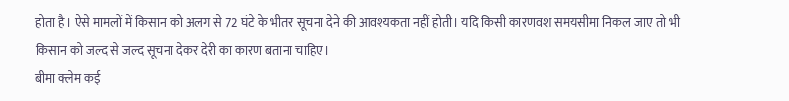होता है। ऐसे मामलों में किसान को अलग से 72 घंटे के भीतर सूचना देने की आवश्यकता नहीं होती। यदि किसी कारणवश समयसीमा निकल जाए तो भी किसान को जल्द से जल्द सूचना देकर देरी का कारण बताना चाहिए।
बीमा क्लेम कई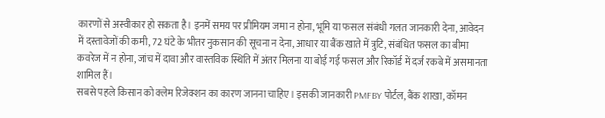कारणों से अस्वीकार हो सकता है। इनमें समय पर प्रीमियम जमा न होना, भूमि या फसल संबंधी गलत जानकारी देना, आवेदन में दस्तावेजों की कमी, 72 घंटे के भीतर नुकसान की सूचना न देना, आधार या बैंक खाते में त्रुटि, संबंधित फसल का बीमा कवरेज में न होना, जांच में दावा और वास्तविक स्थिति में अंतर मिलना या बोई गई फसल और रिकॉर्ड में दर्ज रकबे में असमानता शामिल हैं।
सबसे पहले किसान को क्लेम रिजेक्शन का कारण जानना चाहिए। इसकी जानकारी PMFBY पोर्टल, बैंक शाखा, कॉमन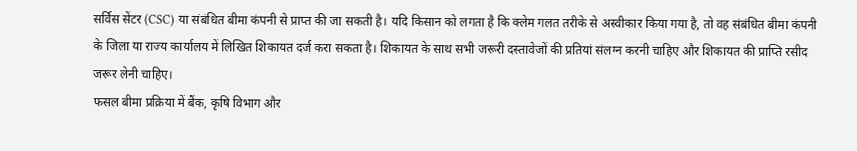सर्विस सेंटर (CSC) या संबंधित बीमा कंपनी से प्राप्त की जा सकती है। यदि किसान को लगता है कि क्लेम गलत तरीके से अस्वीकार किया गया है, तो वह संबंधित बीमा कंपनी के जिला या राज्य कार्यालय में लिखित शिकायत दर्ज करा सकता है। शिकायत के साथ सभी जरूरी दस्तावेजों की प्रतियां संलग्न करनी चाहिए और शिकायत की प्राप्ति रसीद जरूर लेनी चाहिए।
फसल बीमा प्रक्रिया में बैंक, कृषि विभाग और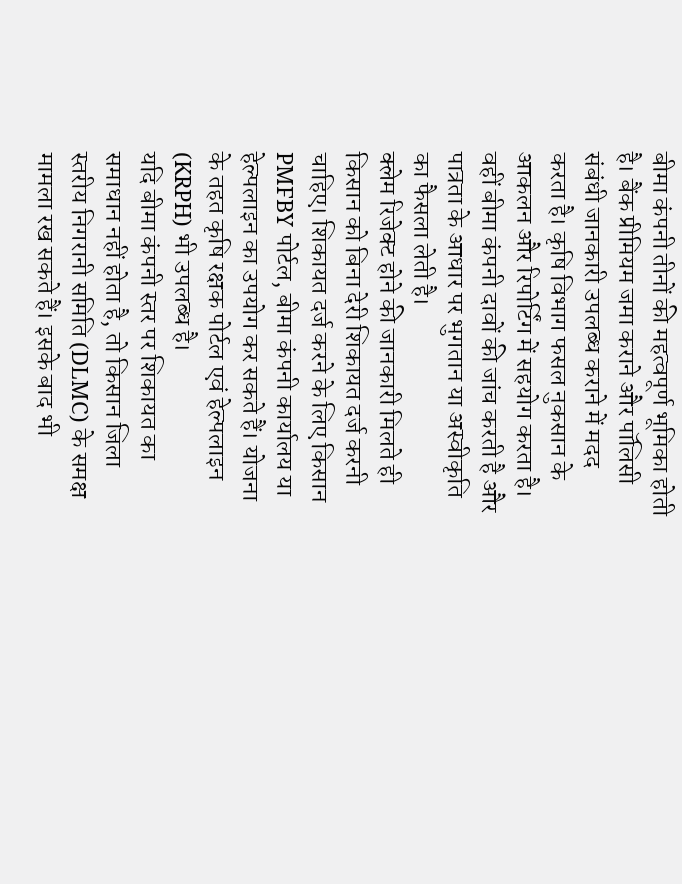बीमा कंपनी तीनों की महत्वपूर्ण भूमिका होती है। बैंक प्रीमियम जमा कराने और पॉलिसी संबंधी जानकारी उपलब्ध कराने में मदद करता है। कृषि विभाग फसल नुकसान के आकलन और रिपोर्टिंग में सहयोग करता है। वहीं बीमा कंपनी दावों की जांच करती है और पात्रता के आधार पर भुगतान या अस्वीकृति का फैसला लेती है।
क्लेम रिजेक्ट होने की जानकारी मिलते ही किसान को बिना देरी शिकायत दर्ज करनी चाहिए। शिकायत दर्ज करने के लिए किसान PMFBY पोर्टल, बीमा कंपनी कार्यालय या हेल्पलाइन का उपयोग कर सकते हैं। योजना के तहत कृषि रक्षक पोर्टल एवं हेल्पलाइन (KRPH) भी उपलब्ध है।
यदि बीमा कंपनी स्तर पर शिकायत का समाधान नहीं होता है, तो किसान जिला स्तरीय निगरानी समिति (DLMC) के समक्ष मामला रख सकते हैं। इसके बाद भी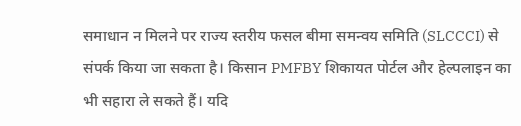समाधान न मिलने पर राज्य स्तरीय फसल बीमा समन्वय समिति (SLCCCI) से संपर्क किया जा सकता है। किसान PMFBY शिकायत पोर्टल और हेल्पलाइन का भी सहारा ले सकते हैं। यदि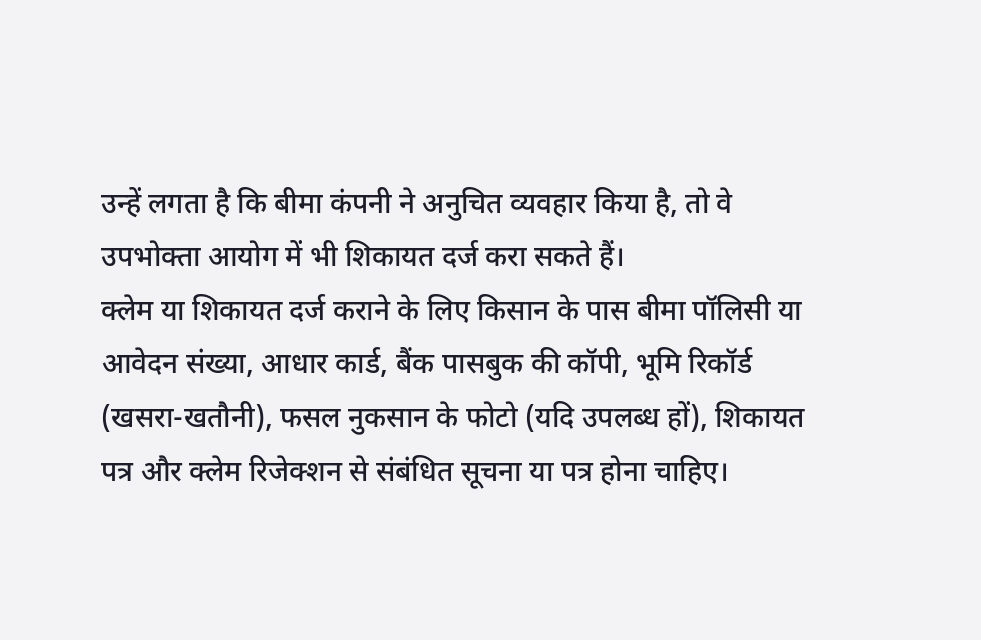उन्हें लगता है कि बीमा कंपनी ने अनुचित व्यवहार किया है, तो वे उपभोक्ता आयोग में भी शिकायत दर्ज करा सकते हैं।
क्लेम या शिकायत दर्ज कराने के लिए किसान के पास बीमा पॉलिसी या आवेदन संख्या, आधार कार्ड, बैंक पासबुक की कॉपी, भूमि रिकॉर्ड (खसरा-खतौनी), फसल नुकसान के फोटो (यदि उपलब्ध हों), शिकायत पत्र और क्लेम रिजेक्शन से संबंधित सूचना या पत्र होना चाहिए।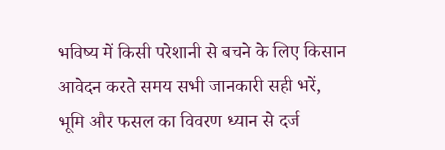भविष्य में किसी परेशानी से बचने के लिए किसान आवेदन करते समय सभी जानकारी सही भरें, भूमि और फसल का विवरण ध्यान से दर्ज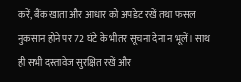करें, बैंक खाता और आधार को अपडेट रखें तथा फसल नुकसान होने पर 72 घंटे के भीतर सूचना देना न भूलें। साथ ही सभी दस्तावेज सुरक्षित रखें और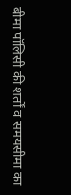बीमा पॉलिसी की शर्तों व समयसीमा का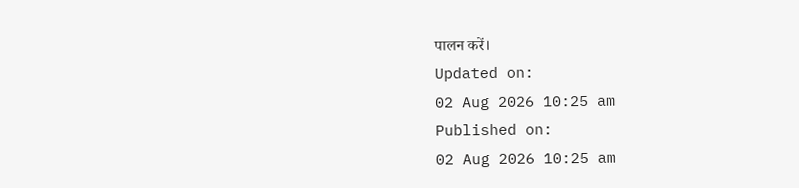पालन करें।
Updated on:
02 Aug 2026 10:25 am
Published on:
02 Aug 2026 10:25 am